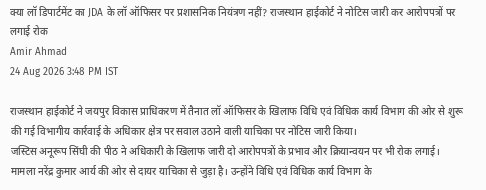क्या लॉ डिपार्टमेंट का JDA के लॉ ऑफिसर पर प्रशासनिक नियंत्रण नहीं? राजस्थान हाईकोर्ट ने नोटिस जारी कर आरोपपत्रों पर लगाई रोक
Amir Ahmad
24 Aug 2026 3:48 PM IST

राजस्थान हाईकोर्ट ने जयपुर विकास प्राधिकरण में तैनात लॉ ऑफिसर के खिलाफ विधि एवं विधिक कार्य विभाग की ओर से शुरू की गई विभागीय कार्रवाई के अधिकार क्षेत्र पर सवाल उठाने वाली याचिका पर नोटिस जारी किया।
जस्टिस अनूरूप सिंघी की पीठ ने अधिकारी के खिलाफ जारी दो आरोपपत्रों के प्रभाव और क्रियान्वयन पर भी रोक लगाई।
मामला नरेंद्र कुमार आर्य की ओर से दायर याचिका से जुड़ा है। उन्होंने विधि एवं विधिक कार्य विभाग के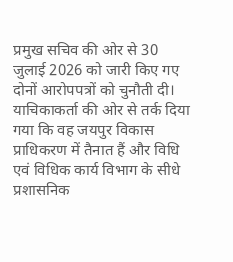प्रमुख सचिव की ओर से 30 जुलाई 2026 को जारी किए गए दोनों आरोपपत्रों को चुनौती दी।
याचिकाकर्ता की ओर से तर्क दिया गया कि वह जयपुर विकास प्राधिकरण में तैनात हैं और विधि एवं विधिक कार्य विभाग के सीधे प्रशासनिक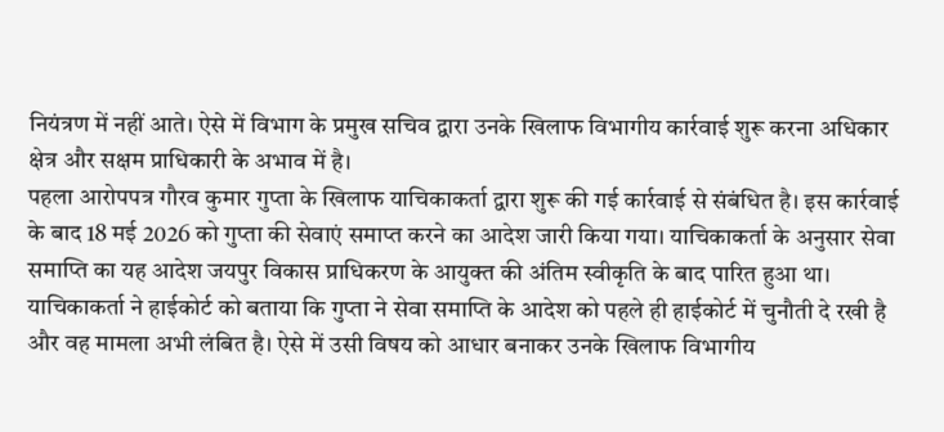नियंत्रण में नहीं आते। ऐसे में विभाग के प्रमुख सचिव द्वारा उनके खिलाफ विभागीय कार्रवाई शुरू करना अधिकार क्षेत्र और सक्षम प्राधिकारी के अभाव में है।
पहला आरोपपत्र गौरव कुमार गुप्ता के खिलाफ याचिकाकर्ता द्वारा शुरू की गई कार्रवाई से संबंधित है। इस कार्रवाई के बाद 18 मई 2026 को गुप्ता की सेवाएं समाप्त करने का आदेश जारी किया गया। याचिकाकर्ता के अनुसार सेवा समाप्ति का यह आदेश जयपुर विकास प्राधिकरण के आयुक्त की अंतिम स्वीकृति के बाद पारित हुआ था।
याचिकाकर्ता ने हाईकोर्ट को बताया कि गुप्ता ने सेवा समाप्ति के आदेश को पहले ही हाईकोर्ट में चुनौती दे रखी है और वह मामला अभी लंबित है। ऐसे में उसी विषय को आधार बनाकर उनके खिलाफ विभागीय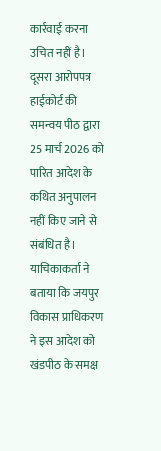कार्रवाई करना उचित नहीं है।
दूसरा आरोपपत्र हाईकोर्ट की समन्वय पीठ द्वारा 25 मार्च 2026 को पारित आदेश के कथित अनुपालन नहीं किए जाने से संबंधित है। याचिकाकर्ता ने बताया कि जयपुर विकास प्राधिकरण ने इस आदेश को खंडपीठ के समक्ष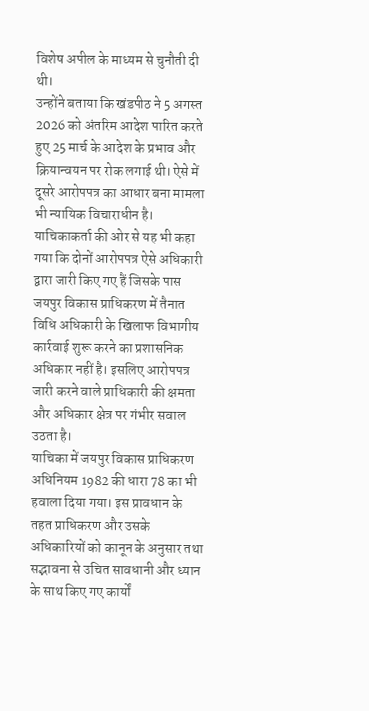विशेष अपील के माध्यम से चुनौती दी थी।
उन्होंने बताया कि खंडपीठ ने 5 अगस्त 2026 को अंतरिम आदेश पारित करते हुए 25 मार्च के आदेश के प्रभाव और क्रियान्वयन पर रोक लगाई थी। ऐसे में दूसरे आरोपपत्र का आधार बना मामला भी न्यायिक विचाराधीन है।
याचिकाकर्ता की ओर से यह भी कहा गया कि दोनों आरोपपत्र ऐसे अधिकारी द्वारा जारी किए गए हैं जिसके पास जयपुर विकास प्राधिकरण में तैनात विधि अधिकारी के खिलाफ विभागीय कार्रवाई शुरू करने का प्रशासनिक अधिकार नहीं है। इसलिए आरोपपत्र जारी करने वाले प्राधिकारी की क्षमता और अधिकार क्षेत्र पर गंभीर सवाल उठता है।
याचिका में जयपुर विकास प्राधिकरण अधिनियम 1982 की धारा 78 का भी हवाला दिया गया। इस प्रावधान के तहत प्राधिकरण और उसके अधिकारियों को कानून के अनुसार तथा सद्भावना से उचित सावधानी और ध्यान के साथ किए गए कार्यों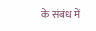के संबंध में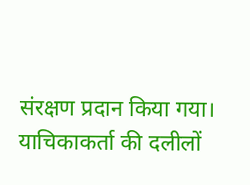संरक्षण प्रदान किया गया।
याचिकाकर्ता की दलीलों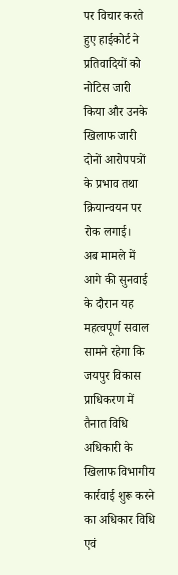पर विचार करते हुए हाईकोर्ट ने प्रतिवादियों को नोटिस जारी किया और उनके खिलाफ जारी दोनों आरोपपत्रों के प्रभाव तथा क्रियान्वयन पर रोक लगाई।
अब मामले में आगे की सुनवाई के दौरान यह महत्वपूर्ण सवाल सामने रहेगा कि जयपुर विकास प्राधिकरण में तैनात विधि अधिकारी के खिलाफ विभागीय कार्रवाई शुरू करने का अधिकार विधि एवं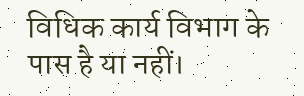विधिक कार्य विभाग के पास है या नहीं।